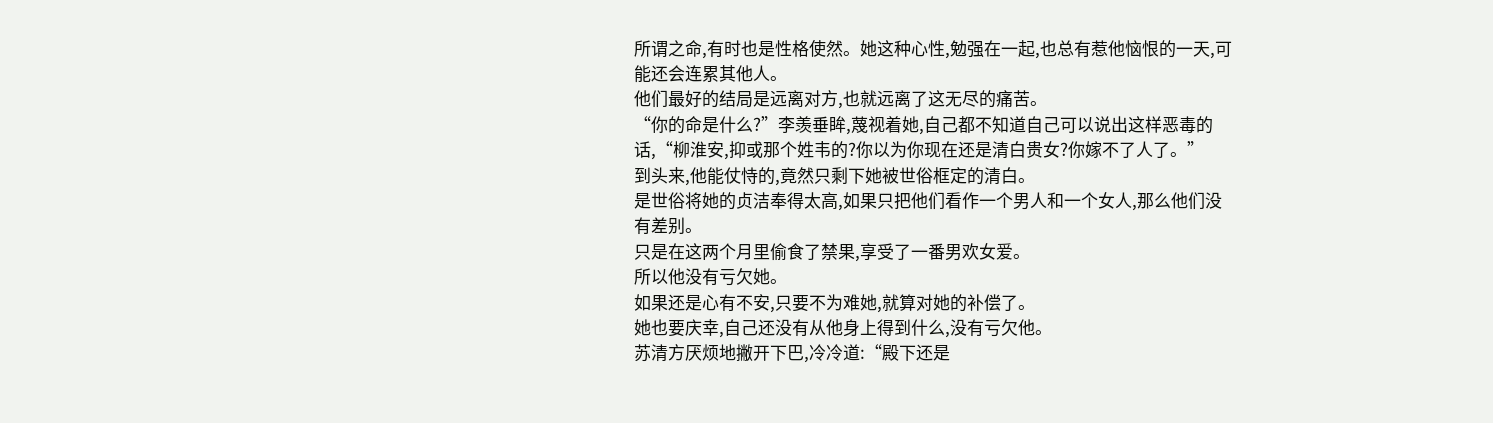所谓之命,有时也是性格使然。她这种心性,勉强在一起,也总有惹他恼恨的一天,可能还会连累其他人。
他们最好的结局是远离对方,也就远离了这无尽的痛苦。
“你的命是什么?”李羡垂眸,蔑视着她,自己都不知道自己可以说出这样恶毒的话,“柳淮安,抑或那个姓韦的?你以为你现在还是清白贵女?你嫁不了人了。”
到头来,他能仗恃的,竟然只剩下她被世俗框定的清白。
是世俗将她的贞洁奉得太高,如果只把他们看作一个男人和一个女人,那么他们没有差别。
只是在这两个月里偷食了禁果,享受了一番男欢女爱。
所以他没有亏欠她。
如果还是心有不安,只要不为难她,就算对她的补偿了。
她也要庆幸,自己还没有从他身上得到什么,没有亏欠他。
苏清方厌烦地撇开下巴,冷冷道:“殿下还是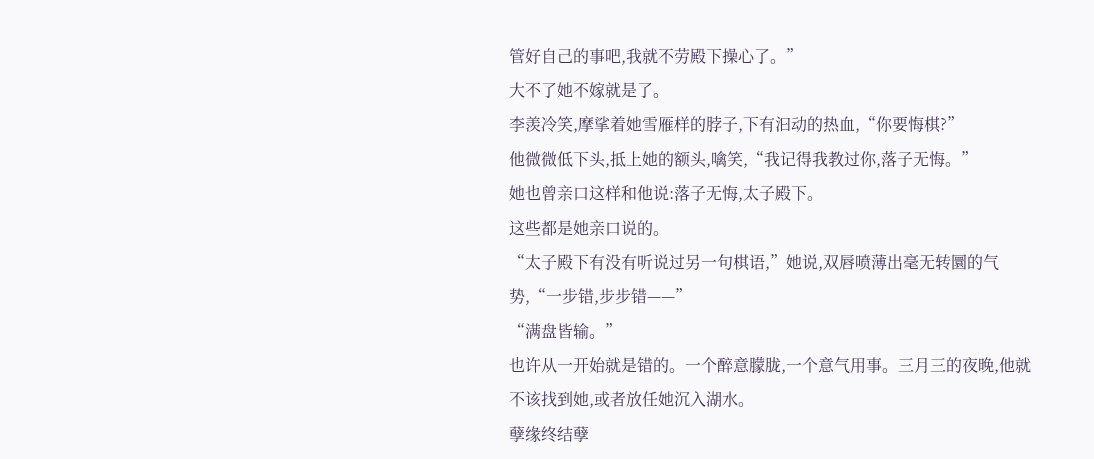管好自己的事吧,我就不劳殿下操心了。”
大不了她不嫁就是了。
李羡冷笑,摩挲着她雪雁样的脖子,下有汩动的热血,“你要悔棋?”
他微微低下头,抵上她的额头,噙笑,“我记得我教过你,落子无悔。”
她也曾亲口这样和他说:落子无悔,太子殿下。
这些都是她亲口说的。
“太子殿下有没有听说过另一句棋语,”她说,双唇喷薄出毫无转圜的气势,“一步错,步步错——”
“满盘皆输。”
也许从一开始就是错的。一个醉意朦胧,一个意气用事。三月三的夜晚,他就不该找到她,或者放任她沉入湖水。
孽缘终结孽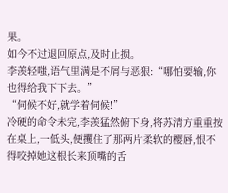果。
如今不过退回原点,及时止损。
李羡轻嗤,语气里满是不屑与恶狠:“哪怕要输,你也得给我下下去。”
“伺候不好,就学着伺候!”
冷硬的命令未完,李羡猛然俯下身,将苏清方重重按在桌上,一低头,便攫住了那两片柔软的樱唇,恨不得咬掉她这根长来顶嘴的舌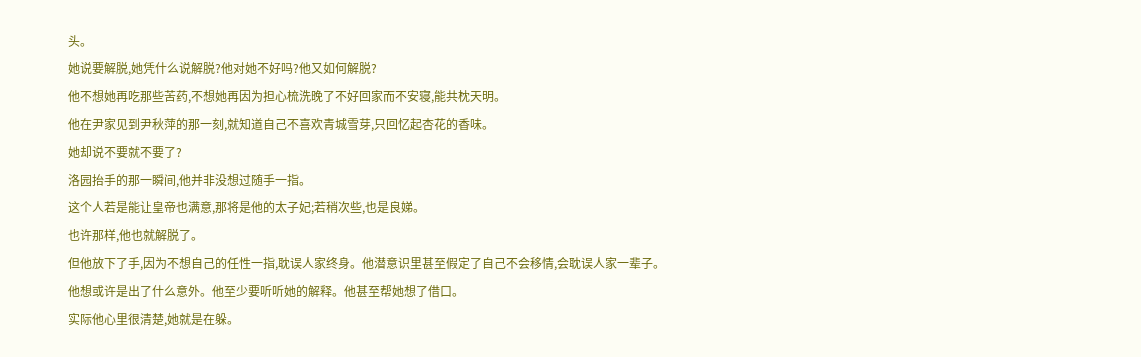头。
她说要解脱,她凭什么说解脱?他对她不好吗?他又如何解脱?
他不想她再吃那些苦药,不想她再因为担心梳洗晚了不好回家而不安寝,能共枕天明。
他在尹家见到尹秋萍的那一刻,就知道自己不喜欢青城雪芽,只回忆起杏花的香味。
她却说不要就不要了?
洛园抬手的那一瞬间,他并非没想过随手一指。
这个人若是能让皇帝也满意,那将是他的太子妃;若稍次些,也是良娣。
也许那样,他也就解脱了。
但他放下了手,因为不想自己的任性一指,耽误人家终身。他潜意识里甚至假定了自己不会移情,会耽误人家一辈子。
他想或许是出了什么意外。他至少要听听她的解释。他甚至帮她想了借口。
实际他心里很清楚,她就是在躲。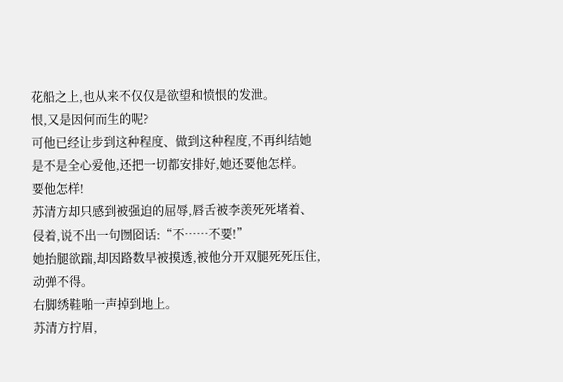花船之上,也从来不仅仅是欲望和愤恨的发泄。
恨,又是因何而生的呢?
可他已经让步到这种程度、做到这种程度,不再纠结她是不是全心爱他,还把一切都安排好,她还要他怎样。
要他怎样!
苏清方却只感到被强迫的屈辱,唇舌被李羡死死堵着、侵着,说不出一句囫囵话:“不……不要!”
她抬腿欲踹,却因路数早被摸透,被他分开双腿死死压住,动弹不得。
右脚绣鞋啪一声掉到地上。
苏清方拧眉,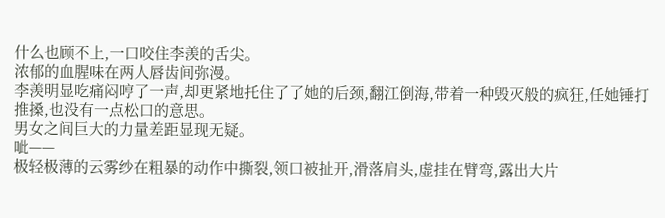什么也顾不上,一口咬住李羡的舌尖。
浓郁的血腥味在两人唇齿间弥漫。
李羡明显吃痛闷哼了一声,却更紧地托住了了她的后颈,翻江倒海,带着一种毁灭般的疯狂,任她锤打推搡,也没有一点松口的意思。
男女之间巨大的力量差距显现无疑。
呲——
极轻极薄的云雾纱在粗暴的动作中撕裂,领口被扯开,滑落肩头,虚挂在臂弯,露出大片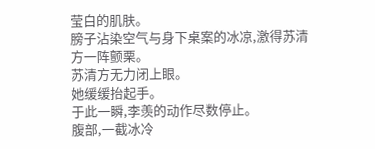莹白的肌肤。
膀子沾染空气与身下桌案的冰凉,激得苏清方一阵颤栗。
苏清方无力闭上眼。
她缓缓抬起手。
于此一瞬,李羡的动作尽数停止。
腹部,一截冰冷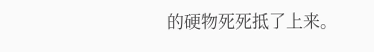的硬物死死抵了上来。